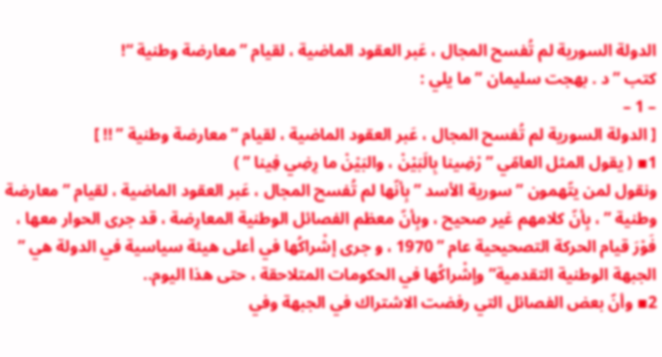الدولة السورية لم تُفسح المجال ، عَبر العقود الماضية ، لقيام ” معارضة وطنية “!
كتب ” د . بهجت سليمان ” ما يلي :
– 1 –
[ الدولة السورية لم تُفسح المجال ، عَبر العقود الماضية ، لقيام ” معارضة وطنية ” !! ]
1▪ ( يقول المثل العامّي ” رْضِينا بِالَبَيْنْ ، والبَيْنْ ما رِضِي فِينا ” )
ونقول لمن يتّهمون ” سورية الأسد ” بِأنّها لم تُفسح المجال ، عَبر العقود الماضية ، لقيام ” معارضة وطنية ” ، بِأنّ كلامهم غير صحيح ، وبِأنّ معظم الفصائل الوطنية المعارِضة ، قد جرى الحوار معها ، فَوْرَ قيام الحركة التصحيحية عام ” 1970 ، و جرى إشْراكُها في أعلى هيئة سياسية في الدولة هي ” الجبهة الوطنية التقدمية” وإشْراكُها في الحكومات المتلاحقة ، حتى هذا اليوم..
2▪ وأنّ بعض الفصائل التي رفضت الاشتراك في الجبهة وفي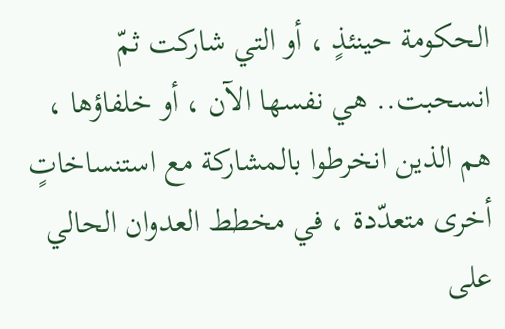الحكومة حينئذٍ ، أو التي شاركت ثمّ انسحبت.. هي نفسها الآن ، أو خلفاؤها ، هم الذين انخرطوا بالمشاركة مع استنساخاتٍ أخرى متعدّدة ، في مخطط العدوان الحالي على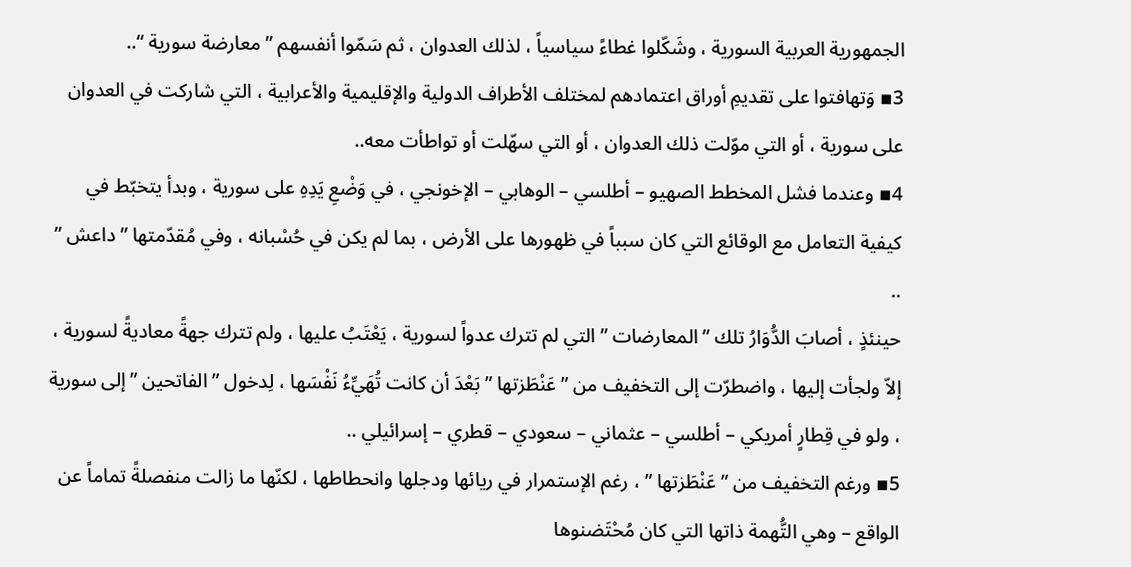الجمهورية العربية السورية ، وشَكّلوا غطاءً سياسياً ، لذلك العدوان ، ثم سَمّوا أنفسهم ” معارضة سورية “..
3▪ وَتهافتوا على تقديمِ أوراق اعتمادهم لمختلف الأطراف الدولية والإقليمية والأعرابية ، التي شاركت في العدوان على سورية ، أو التي موّلت ذلك العدوان ، أو التي سهّلت أو تواطأت معه..
4▪ وعندما فشل المخطط الصهيو – أطلسي – الوهابي – الإخونجي ، في وَضْعِ يَدِهِ على سورية ، وبدأ يتخبّط في كيفية التعامل مع الوقائع التي كان سبباً في ظهورها على الأرض ، بما لم يكن في حُسْبانه ، وفي مُقدّمتها ” داعش ” ..
حينئذٍ ، أصابَ الدُّوَارُ تلك ” المعارضات ” التي لم تترك عدواً لسورية ، يَعْتَبُ عليها ، ولم تترك جهةً معاديةً لسورية ، إلاّ ولجأت إليها ، واضطرّت إلى التخفيف من ” عَنْطَزتها ” بَعْدَ أن كانت تُهَيِّءُ نَفْسَها ، لِدخول ” الفاتحين ” إلى سورية ، ولو في قِطارٍ أمريكي – أطلسي – عثماني – سعودي – قطري – إسرائيلي ..
5▪ ورغم التخفيف من ” عَنْطَزتها ” ، رغم الإستمرار في ريائها ودجلها وانحطاطها ، لكنّها ما زالت منفصلةً تماماً عن الواقع – وهي التُّهمة ذاتها التي كان مُحْتَضنوها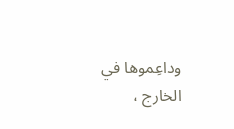وداعِموها في الخارج ،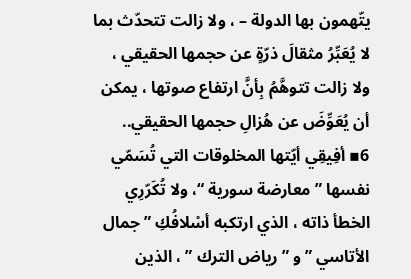يتّهمون بها الدولة – ، ولا زالت تتحدّث بما لا يُعَبِّرُ مثقالَ ذرّةٍ عن حجمها الحقيقي ، ولا زالت تتوهَّمُ بِأنَّ ارتفاع صوتها ، يمكن أن يُعَوِّضَ عن هُزالِ حجمها الحقيقي..
6▪ أفِيقِي أيّتها المخلوقات التي تُسَمّي نفسها ” معارضة سورية “، ولا تُكَرّرِي الخطأ ذاته ، الذي ارتكبه أسْلافُكِ ” جمال الأتاسي ” و ” رياض الترك ” ، الذين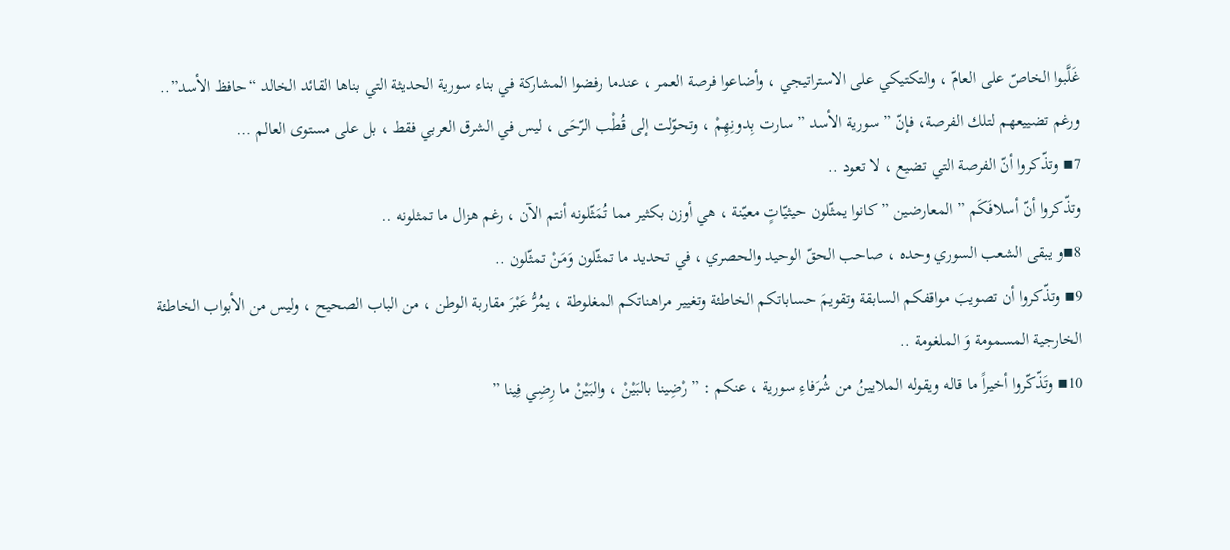غَلَّبوا الخاصّ على العامّ ، والتكتيكي على الاستراتيجي ، وأضاعوا فرصة العمر ، عندما رفضوا المشاركة في بناء سورية الحديثة التي بناها القائد الخالد “حافظ الأسد”..
ورغم تضييعهم لتلك الفرصة، فإنّ ” سورية الأسد ” سارت بِدونِهِمْ ، وتحوّلت إلى قُطْب الرّحَى ، ليس في الشرق العربي فقط ، بل على مستوى العالم …
7▪ وتذّكروا أنّ الفرصة التي تضيع ، لا تعود ..
وتذّكروا أنّ أسلافَكَم ” المعارضين ” كانوا يمثّلون حيثيّاتٍ معيّنة ، هي أوزن بكثير مما تُمَثّلونه أنتم الآن ، رغم هزال ما تمثلونه ..
8▪و يبقى الشعب السوري وحده ، صاحب الحقّ الوحيد والحصري ، في تحديد ما تمثّلون وَمَنْ تمثّلون ..
9▪ وتذّكروا أن تصويبَ مواقفكم السابقة وتقويمَ حساباتكم الخاطئة وتغيير مراهناتكم المغلوطة ، يمُرُّ عَبْرَ مقاربة الوطن ، من الباب الصحيح ، وليس من الأبواب الخاطئة الخارجية المسمومة وَ الملغومة ..
10▪ وتَذّكّروا أخيراً ما قاله ويقوله الملايينُ من شُرَفاءِ سورية ، عنكم : ” رْضِينا بالبَيْنْ ، والبَيْنْ ما رِضِي فِينا ”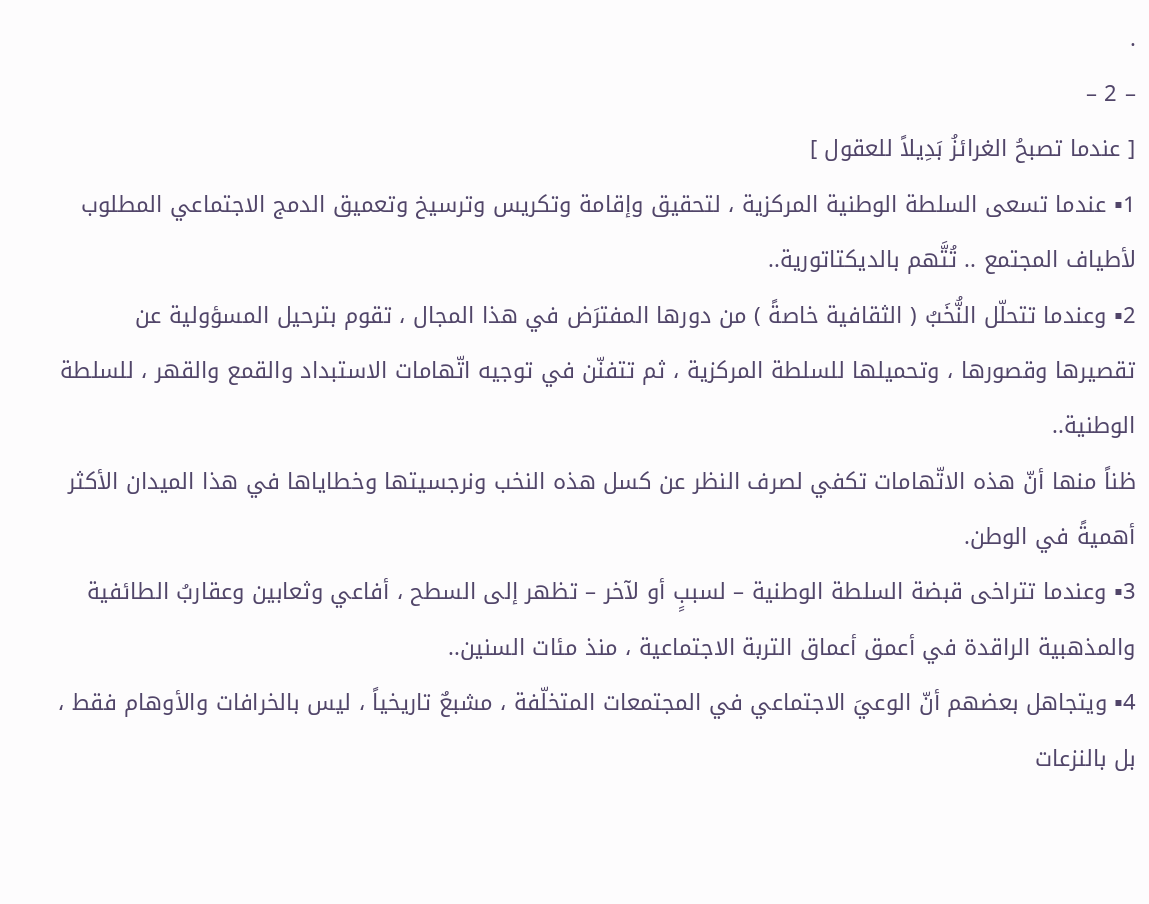.
– 2 –
[ عندما تصبحُ الغرائزُ بَدِيلاً للعقول ]
1▪ عندما تسعى السلطة الوطنية المركزية ، لتحقيق وإقامة وتكريس وترسيخ وتعميق الدمج الاجتماعي المطلوب لأطياف المجتمع .. تُتَّهم بالديكتاتورية..
2▪ وعندما تتحلّل النُّخَبُ ( الثقافية خاصةً ) من دورها المفترَض في هذا المجال ، تقوم بترحيل المسؤولية عن تقصيرها وقصورها ، وتحميلها للسلطة المركزية ، ثم تتفنّن في توجيه اتّهامات الاستبداد والقمع والقهر ، للسلطة الوطنية..
ظناً منها أنّ هذه الاتّهامات تكفي لصرف النظر عن كسل هذه النخب ونرجسيتها وخطاياها في هذا الميدان الأكثر أهميةً في الوطن.
3▪ وعندما تتراخى قبضة السلطة الوطنية – لسببٍ أو لآخر – تظهر إلى السطح ، أفاعي وثعابين وعقاربُ الطائفية والمذهبية الراقدة في أعمق أعماق التربة الاجتماعية ، منذ مئات السنين..
4▪ ويتجاهل بعضهم أنّ الوعيَ الاجتماعي في المجتمعات المتخلّفة ، مشبعٌ تاريخياً ، ليس بالخرافات والأوهام فقط ، بل بالنزعات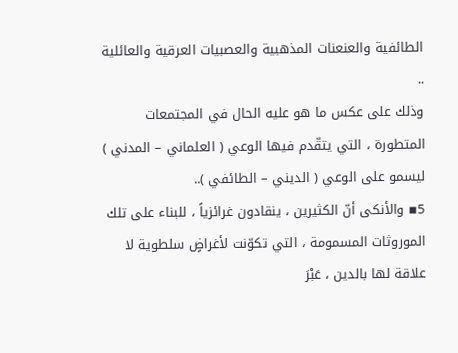الطائفية والعنعنات المذهبية والعصبيات العرقية والعائلية ..
وذلك على عكس ما هو عليه الحال في المجتمعات المتطورة ، التي يتقّدم فيها الوعي ( العلماني – المدني ) ليسمو على الوعي ( الديني – الطائفي )..
5▪ والأنكى أنّ الكثيرين ، ينقادون غرائزياً ، للبناء على تلك الموروثات المسمومة ، التي تكوّنت لأغراضٍ سلطوية لا علاقة لها بالدين ، عَبْرَ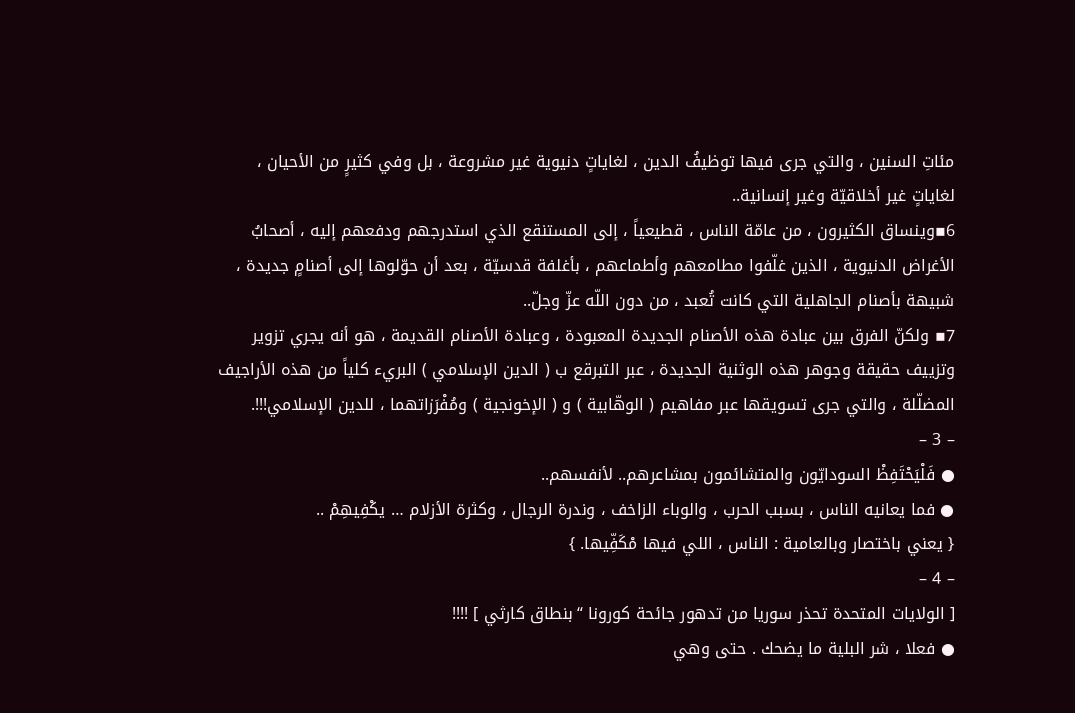مئاتِ السنين ، والتي جرى فيها توظيفُ الدين ، لغاياتٍ دنيوية غير مشروعة ، بل وفي كثيرٍ من الأحيان ، لغاياتٍ غير أخلاقيّة وغير إنسانية..
6▪وينساق الكثيرون ، من عامّة الناس ، قطيعياً ، إلى المستنقع الذي استدرجهم ودفعهم إليه ، أصحابُ الأغراض الدنيوية ، الذين غلّفوا مطامعهم وأطماعهم ، بأغلفة قدسيّة ، بعد أن حوّلوها إلى أصنامٍ جديدة ، شبيهة بأصنام الجاهلية التي كانت تُعبد ، من دون اللّه عزّ وجلّ..
7▪ ولكنّ الفرق بين عبادة هذه الأصنام الجديدة المعبودة ، وعبادة الأصنام القديمة ، هو أنه يجري تزوير وتزييف حقيقة وجوهر هذه الوثنية الجديدة ، عبر التبرقع ب ( الدين الإسلامي ) البريء كلياً من هذه الأراجيف المضلّلة ، والتي جرى تسويقها عبر مفاهيم ( الوهّابية ) و ( الإخونجية ) ومُفْرَزاتهما ، للدين الإسلامي!!!.
– 3 –
● فَلْيَحْتَفِظْ السودايّون والمتشائمون بمشاعرهم.. لأنفسهم..
● فما يعانيه الناس ، بسبب الحرب ، والوباء الزاخف ، وندرة الرجال ، وكثرة الأزلام … يكْفِيهِمْ ..
{ يعني باختصار وبالعامية : الناس ، اللي فيها مْكَفِّيها. }
– 4 –
[ الولايات المتحدة تحذر سوريا من تدهور جائحة كورونا “بنطاق كارثي ] !!!!
● فعلا ، شر البلية ما يضحك . حتى وهي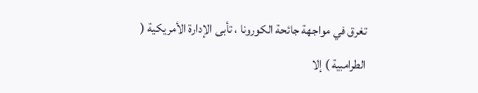تغرق في مواجهة جائحة الكورونا ، تأبى الإدارة الأمريكية ( الطرامبية ) إلا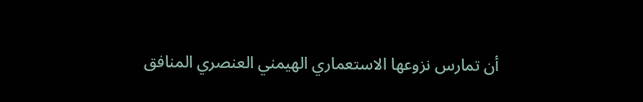أن تمارس نزوعها الاستعماري الهيمني العنصري المنافق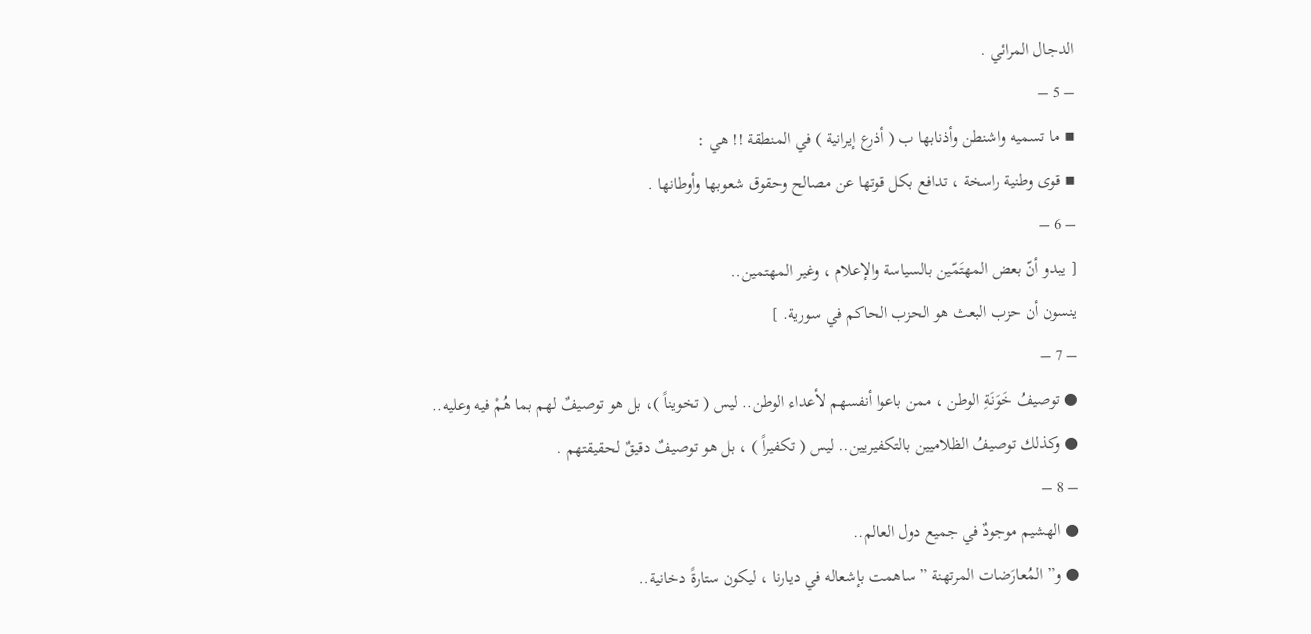الدجال المرائي .
– 5 –
▪ ما تسميه واشنطن وأذنابها ب ( أذرع إيرانية ) في المنطقة !! هي :
▪ قوى وطنية راسخة ، تدافع بكل قوتها عن مصالح وحقوق شعوبها وأوطانها .
– 6 –
[ يبدو أنّ بعض المهتَمّين بالسياسة والإعلام ، وغير المهتمين..
ينسون أن حزب البعث هو الحزب الحاكم في سورية. ]
– 7 –
● توصيفُ خَوَنَةِ الوطن ، ممن باعوا أنفسهم لأعداء الوطن.. ليس ( تخويناً )، بل هو توصيفٌ لهم بما هُمْ فيه وعليه..
● وكذلك توصيفُ الظلاميين بالتكفيريين.. ليس ( تكفيراً ) ، بل هو توصيفٌ دقيقٌ لحقيقتهم .
– 8 –
● الهشيم موجودٌ في جميع دول العالم..
● و” المُعارَضات المرتهنة ” ساهمت بإشعاله في ديارنا ، ليكون ستارةً دخانية..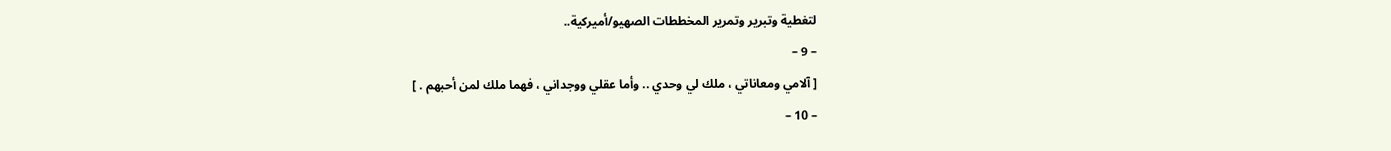لتغطية وتبرير وتمرير المخططات الصهيو/أميركية..
– 9 –
[ آلامي ومعاناتي ، ملك لي وحدي .. وأما عقلي ووجداني ، فهما ملك لمن أحبهم . ]
– 10 –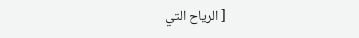[ الرياح التي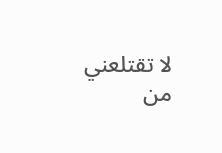لا تقتلعني من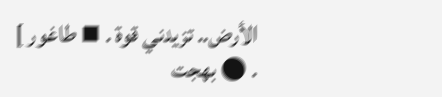الأرض.. تزيدني قوة . ▪ طاغور ]
. ● بهجت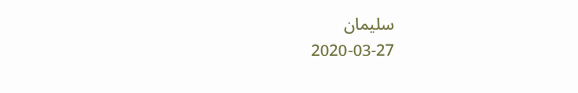سليمان
2020-03-27